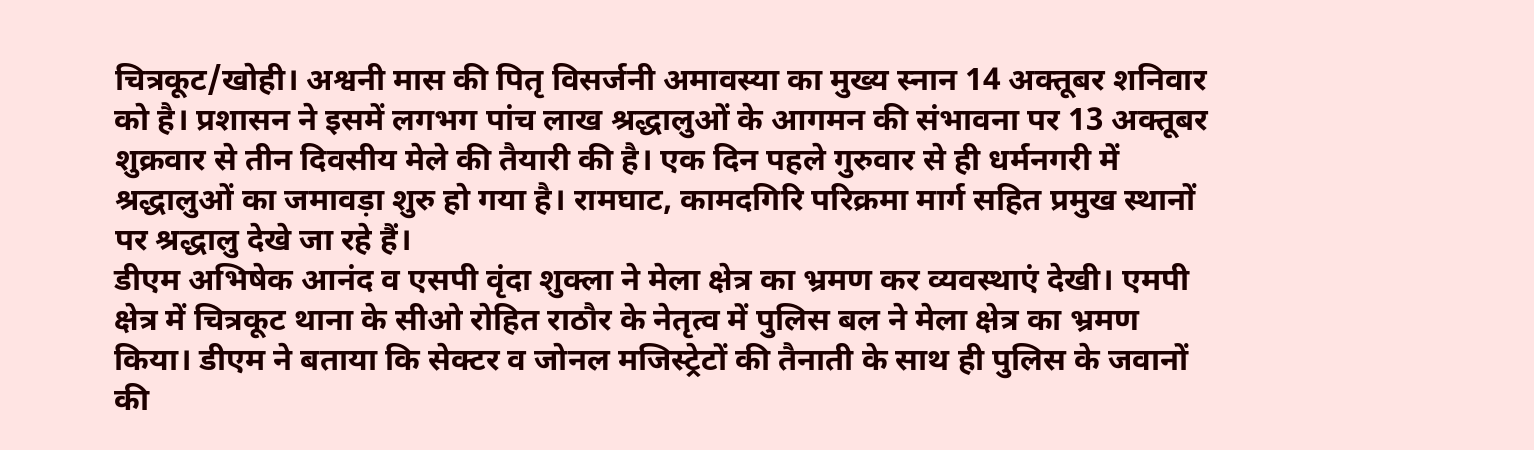चित्रकूट/खोही। अश्वनी मास की पितृ विसर्जनी अमावस्या का मुख्य स्नान 14 अक्तूबर शनिवार को है। प्रशासन ने इसमें लगभग पांच लाख श्रद्धालुओं के आगमन की संभावना पर 13 अक्तूबर शुक्रवार से तीन दिवसीय मेले की तैयारी की है। एक दिन पहले गुरुवार से ही धर्मनगरी में श्रद्धालुओं का जमावड़ा शुरु हो गया है। रामघाट, कामदगिरि परिक्रमा मार्ग सहित प्रमुख स्थानों पर श्रद्धालु देखे जा रहे हैं।
डीएम अभिषेक आनंद व एसपी वृंदा शुक्ला ने मेला क्षेत्र का भ्रमण कर व्यवस्थाएं देखी। एमपी क्षेत्र में चित्रकूट थाना के सीओ रोहित राठौर के नेतृत्व में पुलिस बल ने मेला क्षेत्र का भ्रमण किया। डीएम ने बताया कि सेक्टर व जोनल मजिस्ट्रेटों की तैनाती के साथ ही पुलिस के जवानों की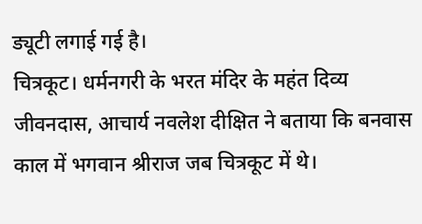ड्यूटी लगाई गई है।
चित्रकूट। धर्मनगरी के भरत मंदिर के महंत दिव्य जीवनदास, आचार्य नवलेश दीक्षित ने बताया कि बनवास काल में भगवान श्रीराज जब चित्रकूट में थे।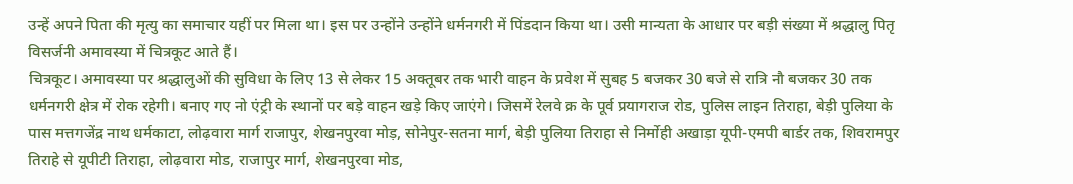उन्हें अपने पिता की मृत्यु का समाचार यहीं पर मिला था। इस पर उन्होंने उन्होंने धर्मनगरी में पिंडदान किया था। उसी मान्यता के आधार पर बड़ी संख्या में श्रद्धालु पितृ विसर्जनी अमावस्या में चित्रकूट आते हैं।
चित्रकूट। अमावस्या पर श्रद्धालुओं की सुविधा के लिए 13 से लेकर 15 अक्तूबर तक भारी वाहन के प्रवेश में सुबह 5 बजकर 30 बजे से रात्रि नौ बजकर 30 तक धर्मनगरी क्षेत्र में रोक रहेगी। बनाए गए नो एंट्री के स्थानों पर बड़े वाहन खड़े किए जाएंगे। जिसमें रेलवे क्र के पूर्व प्रयागराज रोड, पुलिस लाइन तिराहा, बेड़ी पुलिया के पास मत्तगजेंद्र नाथ धर्मकाटा, लोढ़वारा मार्ग राजापुर, शेखनपुरवा मोड़, सोनेपुर-सतना मार्ग, बेड़ी पुलिया तिराहा से निर्मोही अखाड़ा यूपी-एमपी बार्डर तक, शिवरामपुर तिराहे से यूपीटी तिराहा, लोढ़वारा मोड, राजापुर मार्ग, शेखनपुरवा मोड,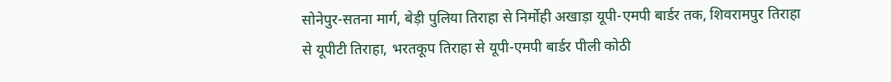सोनेपुर-सतना मार्ग, बेड़ी पुलिया तिराहा से निर्मोही अखाड़ा यूपी-एमपी बार्डर तक, शिवरामपुर तिराहा से यूपीटी तिराहा, भरतकूप तिराहा से यूपी-एमपी बार्डर पीली कोठी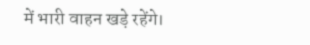में भारी वाहन खड़े रहेंगे।